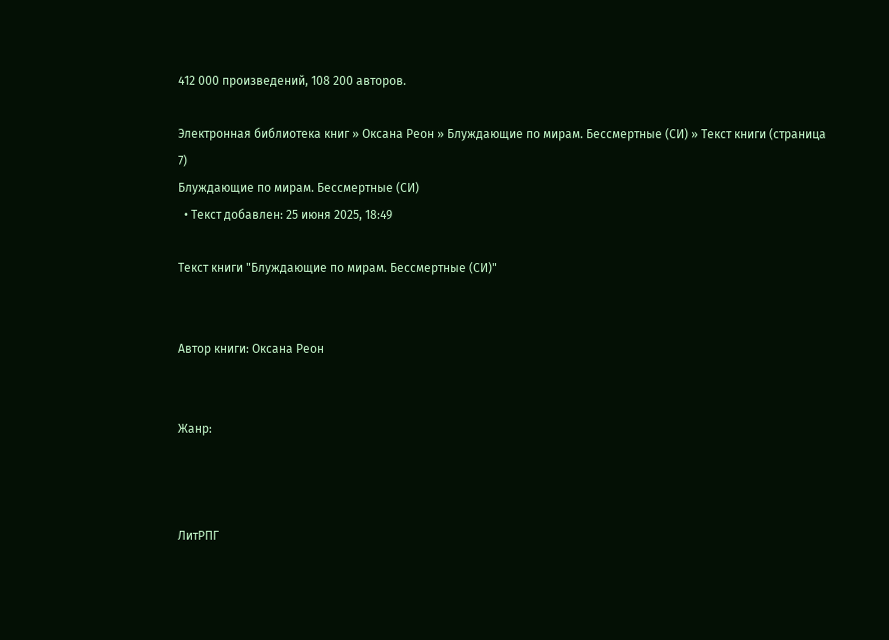412 000 произведений, 108 200 авторов.

Электронная библиотека книг » Оксана Реон » Блуждающие по мирам. Бессмертные (СИ) » Текст книги (страница 7)
Блуждающие по мирам. Бессмертные (СИ)
  • Текст добавлен: 25 июня 2025, 18:49

Текст книги "Блуждающие по мирам. Бессмертные (СИ)"


Автор книги: Оксана Реон


Жанр:



ЛитРПГ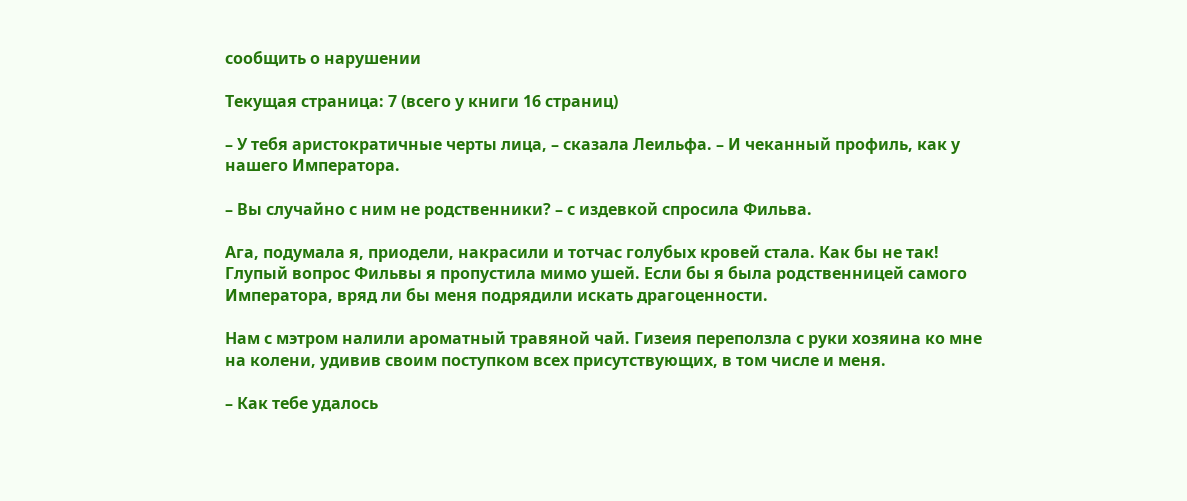сообщить о нарушении

Текущая страница: 7 (всего у книги 16 страниц)

– У тебя аристократичные черты лица, – сказала Леильфа. – И чеканный профиль, как у нашего Императора.

– Вы случайно с ним не родственники? – с издевкой спросила Фильва.

Ага, подумала я, приодели, накрасили и тотчас голубых кровей стала. Как бы не так! Глупый вопрос Фильвы я пропустила мимо ушей. Если бы я была родственницей самого Императора, вряд ли бы меня подрядили искать драгоценности.

Нам с мэтром налили ароматный травяной чай. Гизеия переползла с руки хозяина ко мне на колени, удивив своим поступком всех присутствующих, в том числе и меня.

– Как тебе удалось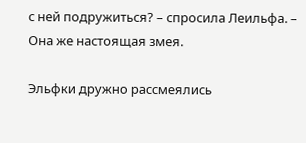с ней подружиться? – спросила Леильфа. – Она же настоящая змея.

Эльфки дружно рассмеялись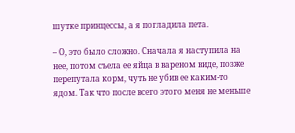шутке принцессы, а я погладила пета.

– О, это было сложно. Сначала я наступила на нее, потом съела ее яйца в вареном виде, позже перепутала корм, чуть не убив ее каким-то ядом. Так что после всего этого меня не меньше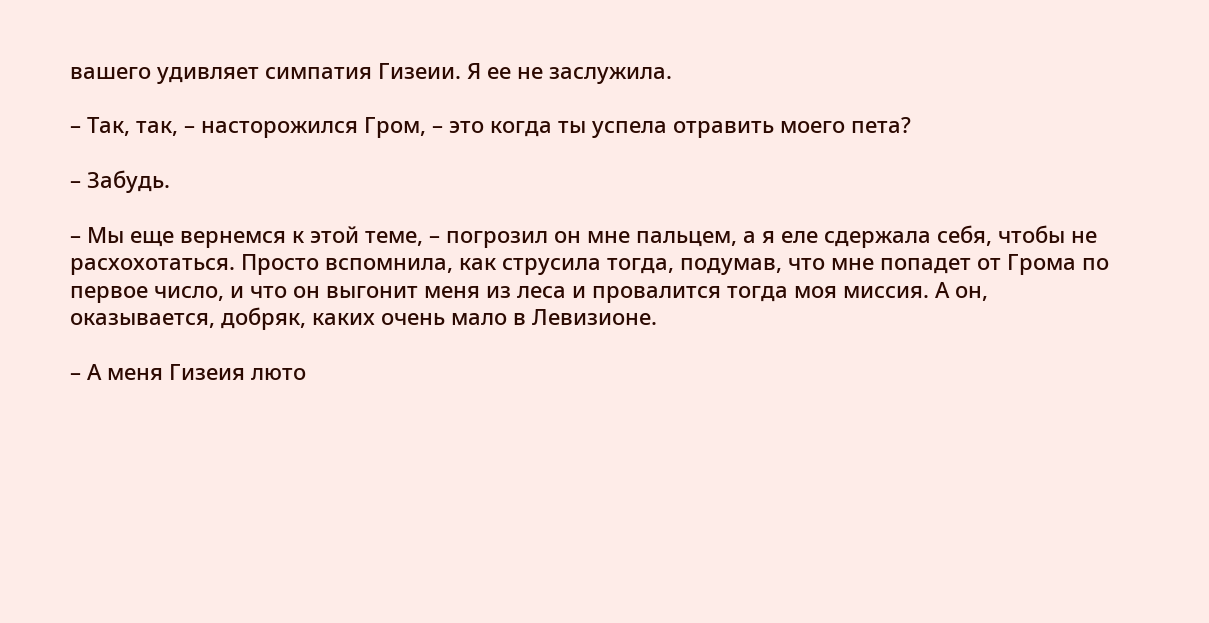вашего удивляет симпатия Гизеии. Я ее не заслужила.

– Так, так, – насторожился Гром, – это когда ты успела отравить моего пета?

– Забудь.

– Мы еще вернемся к этой теме, – погрозил он мне пальцем, а я еле сдержала себя, чтобы не расхохотаться. Просто вспомнила, как струсила тогда, подумав, что мне попадет от Грома по первое число, и что он выгонит меня из леса и провалится тогда моя миссия. А он, оказывается, добряк, каких очень мало в Левизионе.

– А меня Гизеия люто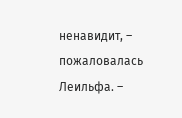ненавидит, – пожаловалась Леильфа. –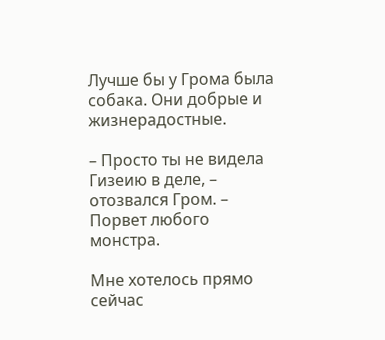Лучше бы у Грома была собака. Они добрые и жизнерадостные.

– Просто ты не видела Гизеию в деле, – отозвался Гром. – Порвет любого монстра.

Мне хотелось прямо сейчас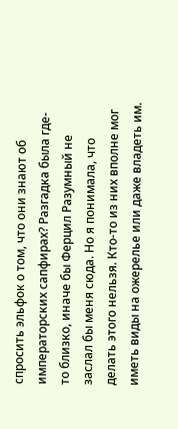спросить эльфок о том, что они знают об императорских сапфирах? Разгадка была где-то близко, иначе бы Ферцил Разумный не заслал бы меня сюда. Но я понимала, что делать этого нельзя. Кто-то из них вполне мог иметь виды на ожерелье или даже владеть им.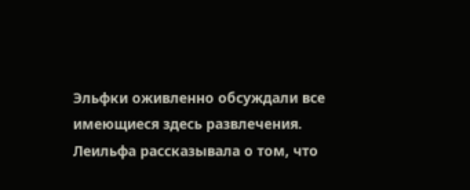Эльфки оживленно обсуждали все имеющиеся здесь развлечения. Леильфа рассказывала о том, что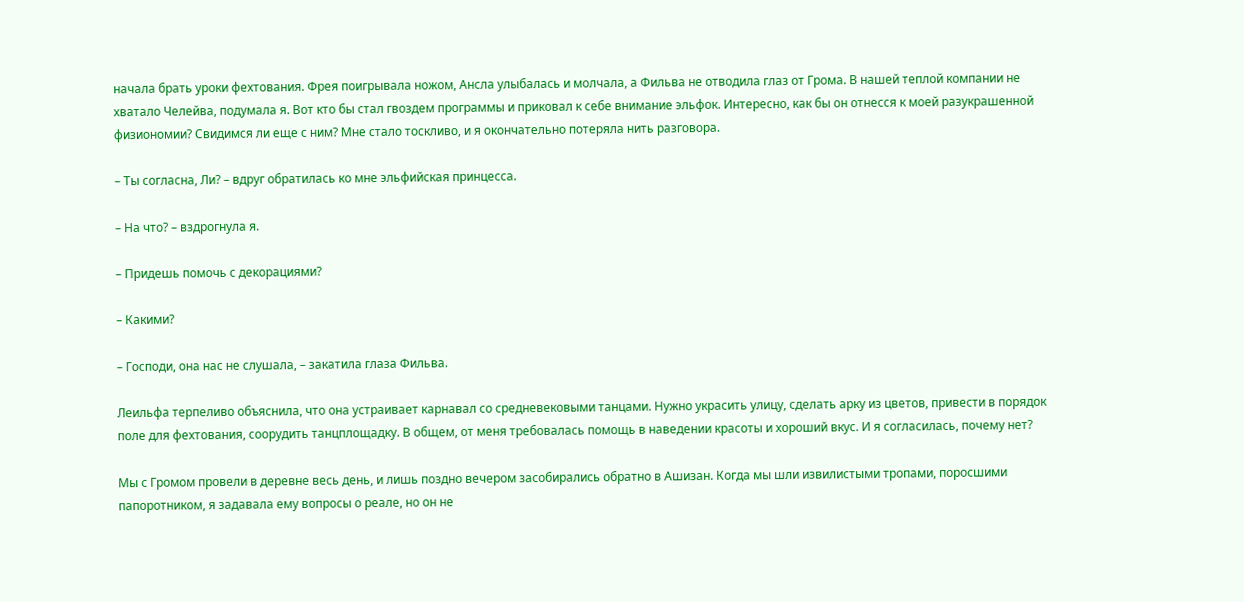начала брать уроки фехтования. Фрея поигрывала ножом, Ансла улыбалась и молчала, а Фильва не отводила глаз от Грома. В нашей теплой компании не хватало Челейва, подумала я. Вот кто бы стал гвоздем программы и приковал к себе внимание эльфок. Интересно, как бы он отнесся к моей разукрашенной физиономии? Свидимся ли еще с ним? Мне стало тоскливо, и я окончательно потеряла нить разговора.

– Ты согласна, Ли? – вдруг обратилась ко мне эльфийская принцесса.

– На что? – вздрогнула я.

– Придешь помочь с декорациями?

– Какими?

– Господи, она нас не слушала, – закатила глаза Фильва.

Леильфа терпеливо объяснила, что она устраивает карнавал со средневековыми танцами. Нужно украсить улицу, сделать арку из цветов, привести в порядок поле для фехтования, соорудить танцплощадку. В общем, от меня требовалась помощь в наведении красоты и хороший вкус. И я согласилась, почему нет?

Мы с Громом провели в деревне весь день, и лишь поздно вечером засобирались обратно в Ашизан. Когда мы шли извилистыми тропами, поросшими папоротником, я задавала ему вопросы о реале, но он не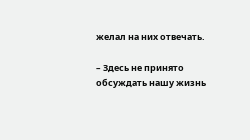желал на них отвечать.

– Здесь не принято обсуждать нашу жизнь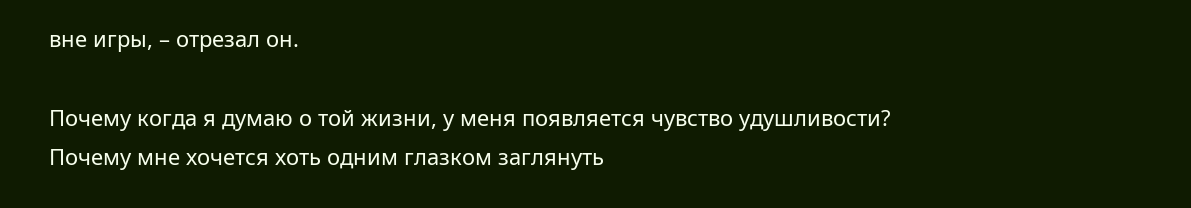вне игры, – отрезал он.

Почему когда я думаю о той жизни, у меня появляется чувство удушливости? Почему мне хочется хоть одним глазком заглянуть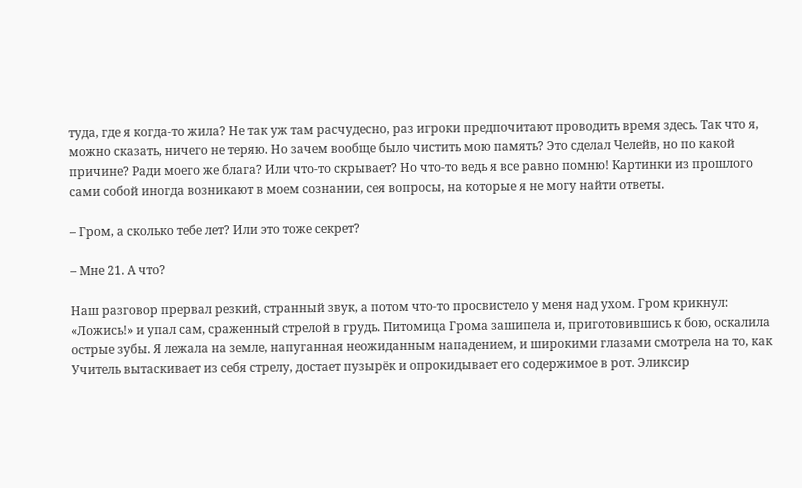туда, где я когда-то жила? Не так уж там расчудесно, раз игроки предпочитают проводить время здесь. Так что я, можно сказать, ничего не теряю. Но зачем вообще было чистить мою память? Это сделал Челейв, но по какой причине? Ради моего же блага? Или что-то скрывает? Но что-то ведь я все равно помню! Картинки из прошлого сами собой иногда возникают в моем сознании, сея вопросы, на которые я не могу найти ответы.

– Гром, а сколько тебе лет? Или это тоже секрет?

– Мне 21. А что?

Наш разговор прервал резкий, странный звук, а потом что-то просвистело у меня над ухом. Гром крикнул: «Ложись!» и упал сам, сраженный стрелой в грудь. Питомица Грома зашипела и, приготовившись к бою, оскалила острые зубы. Я лежала на земле, напуганная неожиданным нападением, и широкими глазами смотрела на то, как Учитель вытаскивает из себя стрелу, достает пузырёк и опрокидывает его содержимое в рот. Эликсир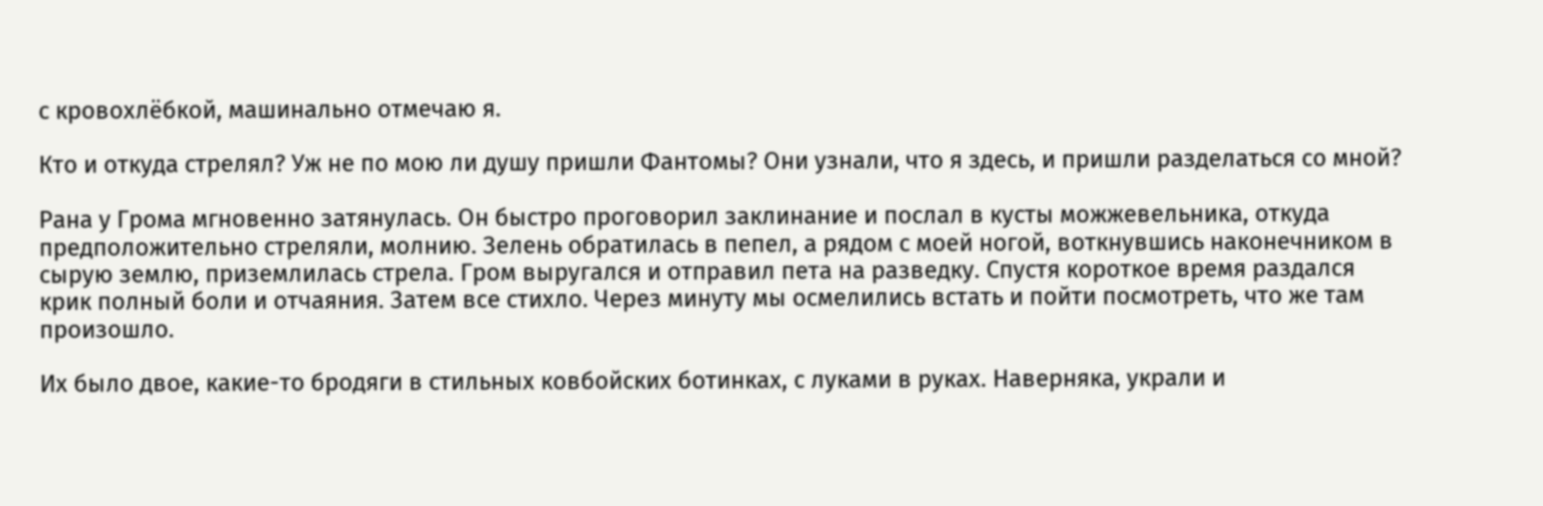с кровохлёбкой, машинально отмечаю я.

Кто и откуда стрелял? Уж не по мою ли душу пришли Фантомы? Они узнали, что я здесь, и пришли разделаться со мной?

Рана у Грома мгновенно затянулась. Он быстро проговорил заклинание и послал в кусты можжевельника, откуда предположительно стреляли, молнию. Зелень обратилась в пепел, а рядом с моей ногой, воткнувшись наконечником в сырую землю, приземлилась стрела. Гром выругался и отправил пета на разведку. Спустя короткое время раздался крик полный боли и отчаяния. Затем все стихло. Через минуту мы осмелились встать и пойти посмотреть, что же там произошло.

Их было двое, какие-то бродяги в стильных ковбойских ботинках, с луками в руках. Наверняка, украли и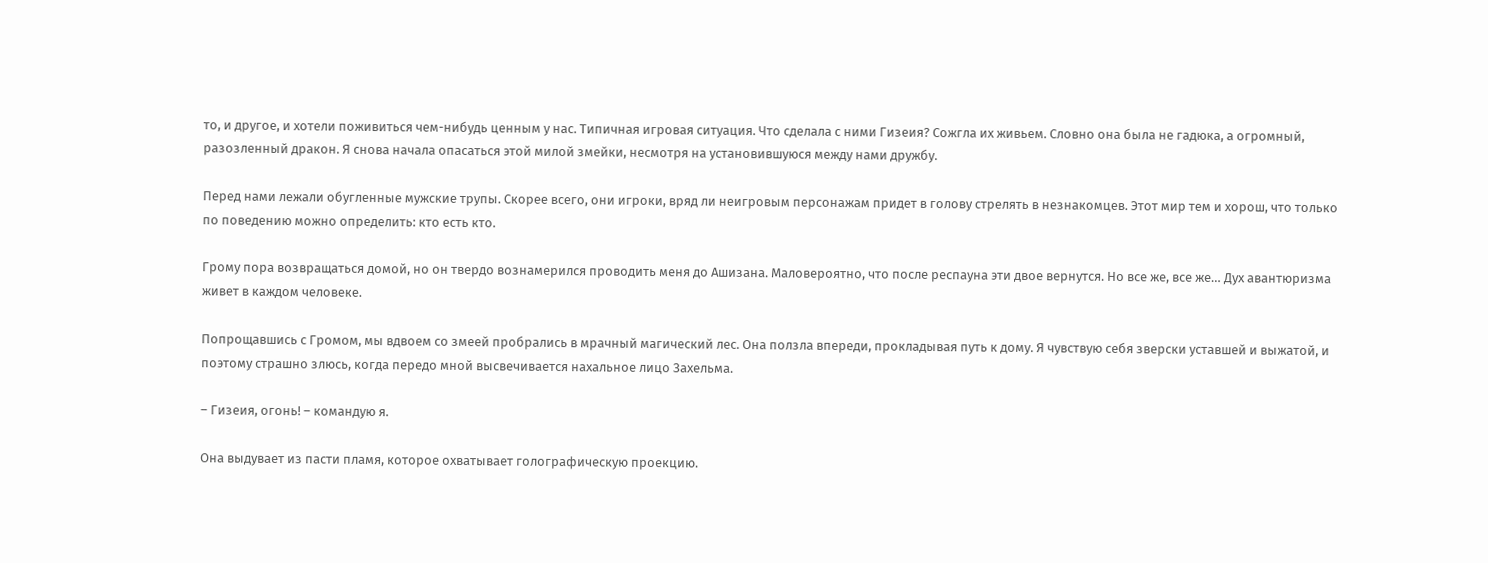то, и другое, и хотели поживиться чем-нибудь ценным у нас. Типичная игровая ситуация. Что сделала с ними Гизеия? Сожгла их живьем. Словно она была не гадюка, а огромный, разозленный дракон. Я снова начала опасаться этой милой змейки, несмотря на установившуюся между нами дружбу.

Перед нами лежали обугленные мужские трупы. Скорее всего, они игроки, вряд ли неигровым персонажам придет в голову стрелять в незнакомцев. Этот мир тем и хорош, что только по поведению можно определить: кто есть кто.

Грому пора возвращаться домой, но он твердо вознамерился проводить меня до Ашизана. Маловероятно, что после респауна эти двое вернутся. Но все же, все же… Дух авантюризма живет в каждом человеке.

Попрощавшись с Громом, мы вдвоем со змеей пробрались в мрачный магический лес. Она ползла впереди, прокладывая путь к дому. Я чувствую себя зверски уставшей и выжатой, и поэтому страшно злюсь, когда передо мной высвечивается нахальное лицо Захельма.

– Гизеия, огонь! – командую я.

Она выдувает из пасти пламя, которое охватывает голографическую проекцию.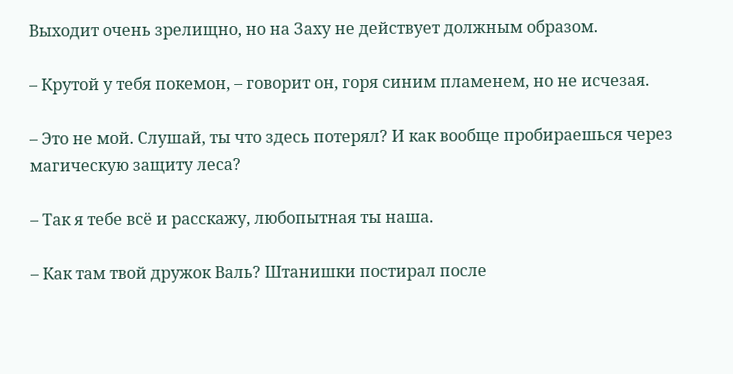Выходит очень зрелищно, но на Заху не действует должным образом.

– Крутой у тебя покемон, – говорит он, горя синим пламенем, но не исчезая.

– Это не мой. Слушай, ты что здесь потерял? И как вообще пробираешься через магическую защиту леса?

– Так я тебе всё и расскажу, любопытная ты наша.

– Как там твой дружок Валь? Штанишки постирал после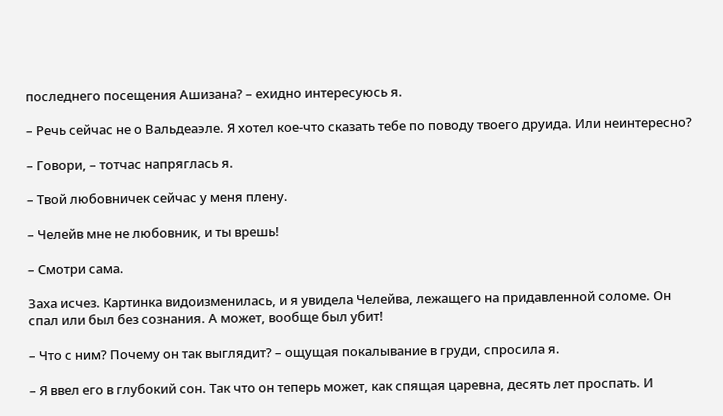последнего посещения Ашизана? – ехидно интересуюсь я.

– Речь сейчас не о Вальдеаэле. Я хотел кое-что сказать тебе по поводу твоего друида. Или неинтересно?

– Говори, – тотчас напряглась я.

– Твой любовничек сейчас у меня плену.

– Челейв мне не любовник, и ты врешь!

– Смотри сама.

Заха исчез. Картинка видоизменилась, и я увидела Челейва, лежащего на придавленной соломе. Он спал или был без сознания. А может, вообще был убит!

– Что с ним? Почему он так выглядит? – ощущая покалывание в груди, спросила я.

– Я ввел его в глубокий сон. Так что он теперь может, как спящая царевна, десять лет проспать. И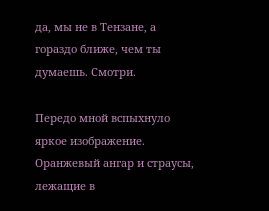да, мы не в Тензане, а гораздо ближе, чем ты думаешь. Смотри.

Передо мной вспыхнуло яркое изображение. Оранжевый ангар и страусы, лежащие в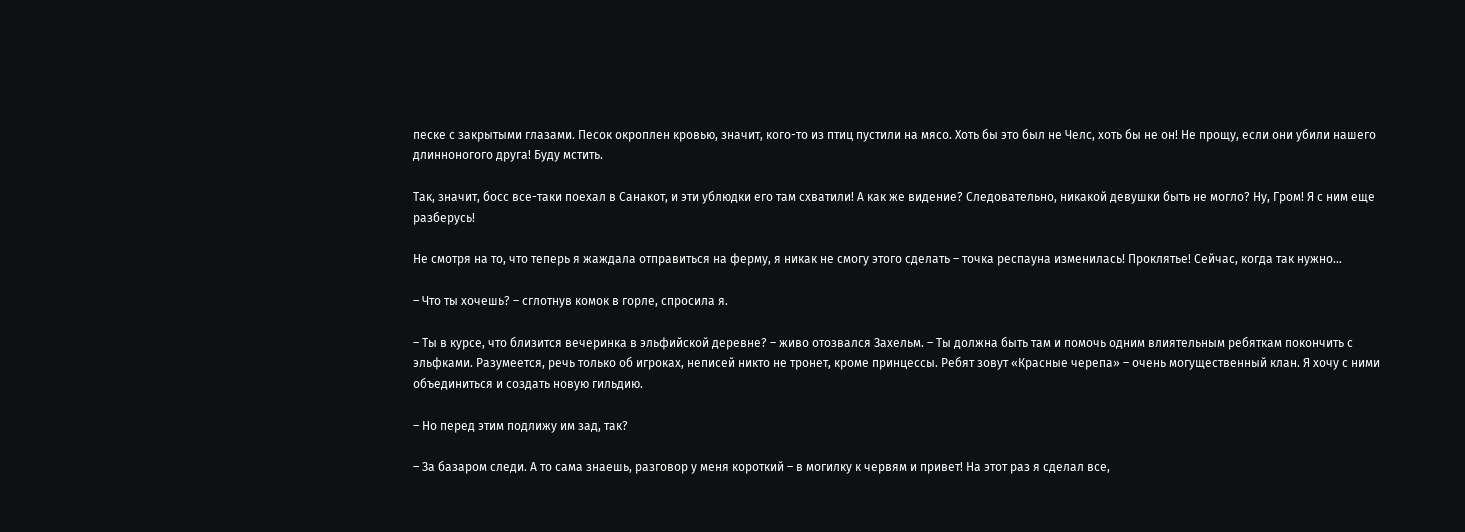песке с закрытыми глазами. Песок окроплен кровью, значит, кого-то из птиц пустили на мясо. Хоть бы это был не Челс, хоть бы не он! Не прощу, если они убили нашего длинноногого друга! Буду мстить.

Так, значит, босс все-таки поехал в Санакот, и эти ублюдки его там схватили! А как же видение? Следовательно, никакой девушки быть не могло? Ну, Гром! Я с ним еще разберусь!

Не смотря на то, что теперь я жаждала отправиться на ферму, я никак не смогу этого сделать – точка респауна изменилась! Проклятье! Сейчас, когда так нужно…

– Что ты хочешь? – сглотнув комок в горле, спросила я.

– Ты в курсе, что близится вечеринка в эльфийской деревне? – живо отозвался Захельм. – Ты должна быть там и помочь одним влиятельным ребяткам покончить с эльфками. Разумеется, речь только об игроках, неписей никто не тронет, кроме принцессы. Ребят зовут «Красные черепа» – очень могущественный клан. Я хочу с ними объединиться и создать новую гильдию.

– Но перед этим подлижу им зад, так?

– За базаром следи. А то сама знаешь, разговор у меня короткий – в могилку к червям и привет! На этот раз я сделал все,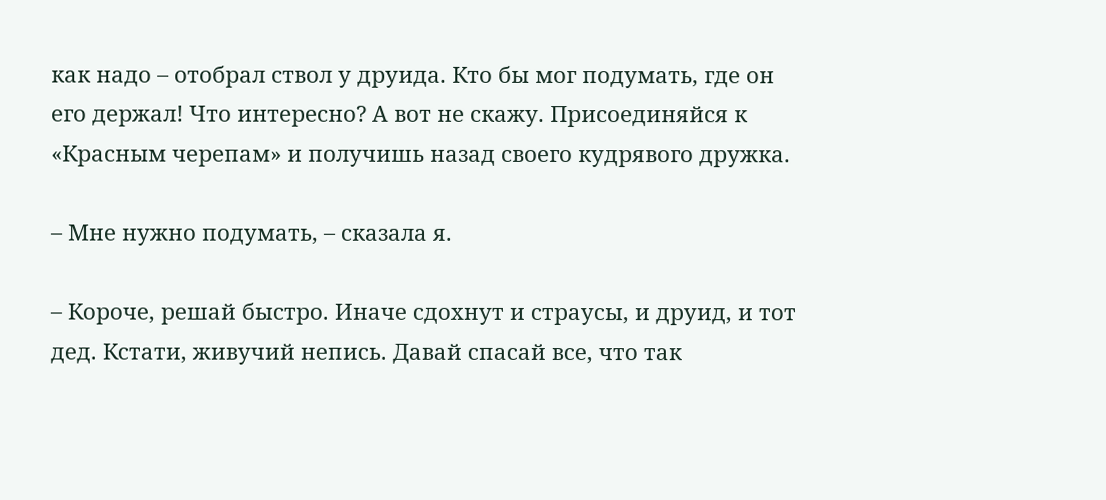как надо – отобрал ствол у друида. Кто бы мог подумать, где он его держал! Что интересно? А вот не скажу. Присоединяйся к «Красным черепам» и получишь назад своего кудрявого дружка.

– Мне нужно подумать, – сказала я.

– Короче, решай быстро. Иначе сдохнут и страусы, и друид, и тот дед. Кстати, живучий непись. Давай спасай все, что так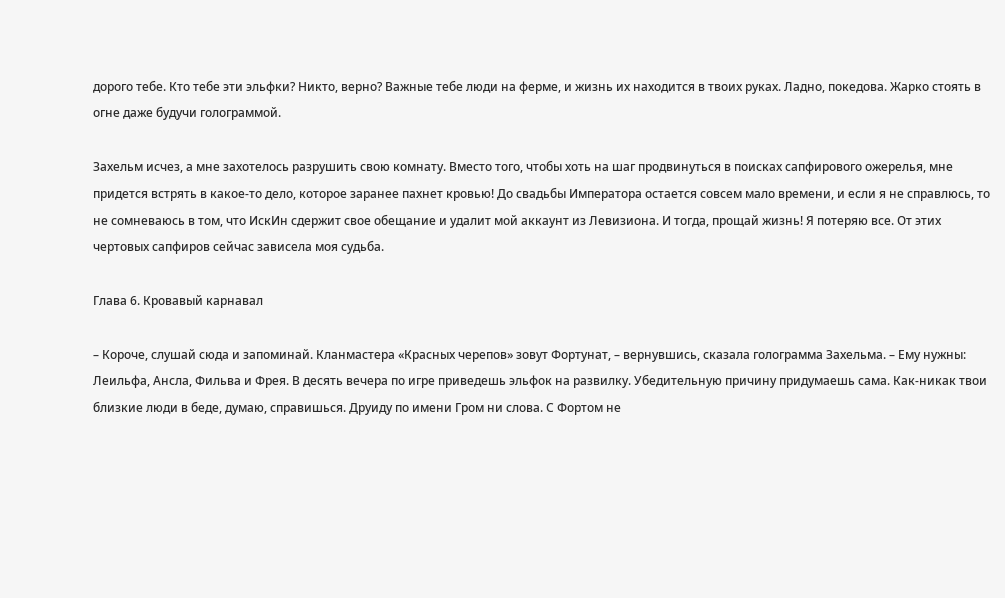дорого тебе. Кто тебе эти эльфки? Никто, верно? Важные тебе люди на ферме, и жизнь их находится в твоих руках. Ладно, покедова. Жарко стоять в огне даже будучи голограммой.

Захельм исчез, а мне захотелось разрушить свою комнату. Вместо того, чтобы хоть на шаг продвинуться в поисках сапфирового ожерелья, мне придется встрять в какое-то дело, которое заранее пахнет кровью! До свадьбы Императора остается совсем мало времени, и если я не справлюсь, то не сомневаюсь в том, что ИскИн сдержит свое обещание и удалит мой аккаунт из Левизиона. И тогда, прощай жизнь! Я потеряю все. От этих чертовых сапфиров сейчас зависела моя судьба.

Глава 6. Кровавый карнавал

– Короче, слушай сюда и запоминай. Кланмастера «Красных черепов» зовут Фортунат, – вернувшись, сказала голограмма Захельма. – Ему нужны: Леильфа, Ансла, Фильва и Фрея. В десять вечера по игре приведешь эльфок на развилку. Убедительную причину придумаешь сама. Как-никак твои близкие люди в беде, думаю, справишься. Друиду по имени Гром ни слова. С Фортом не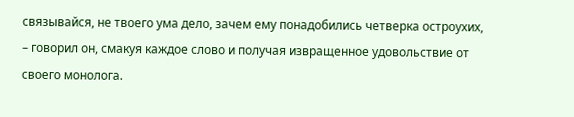связывайся, не твоего ума дело, зачем ему понадобились четверка остроухих, – говорил он, смакуя каждое слово и получая извращенное удовольствие от своего монолога.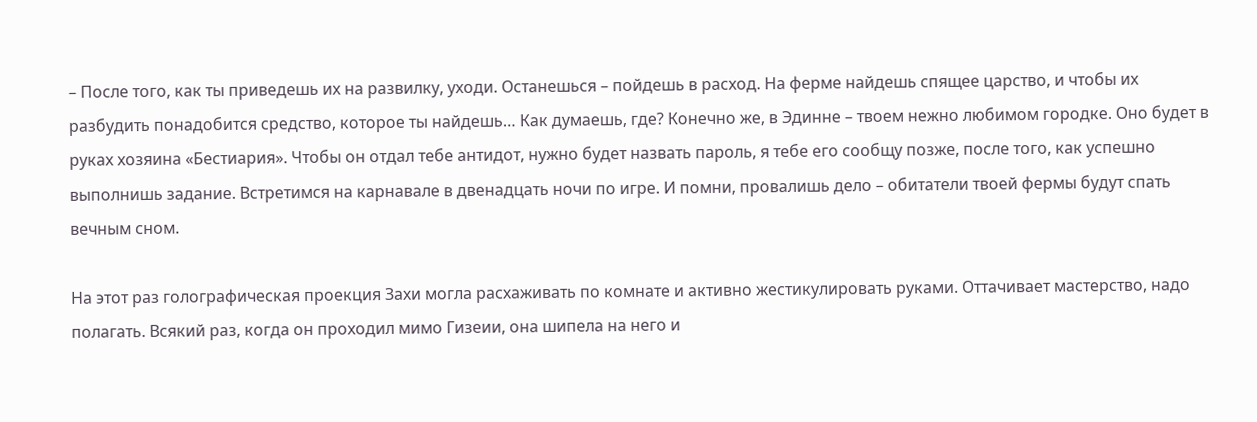– После того, как ты приведешь их на развилку, уходи. Останешься – пойдешь в расход. На ферме найдешь спящее царство, и чтобы их разбудить понадобится средство, которое ты найдешь… Как думаешь, где? Конечно же, в Эдинне – твоем нежно любимом городке. Оно будет в руках хозяина «Бестиария». Чтобы он отдал тебе антидот, нужно будет назвать пароль, я тебе его сообщу позже, после того, как успешно выполнишь задание. Встретимся на карнавале в двенадцать ночи по игре. И помни, провалишь дело – обитатели твоей фермы будут спать вечным сном.

На этот раз голографическая проекция Захи могла расхаживать по комнате и активно жестикулировать руками. Оттачивает мастерство, надо полагать. Всякий раз, когда он проходил мимо Гизеии, она шипела на него и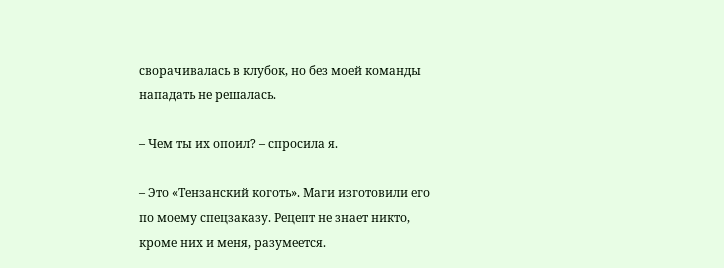сворачивалась в клубок, но без моей команды нападать не решалась.

– Чем ты их опоил? – спросила я.

– Это «Тензанский коготь». Маги изготовили его по моему спецзаказу. Рецепт не знает никто, кроме них и меня, разумеется.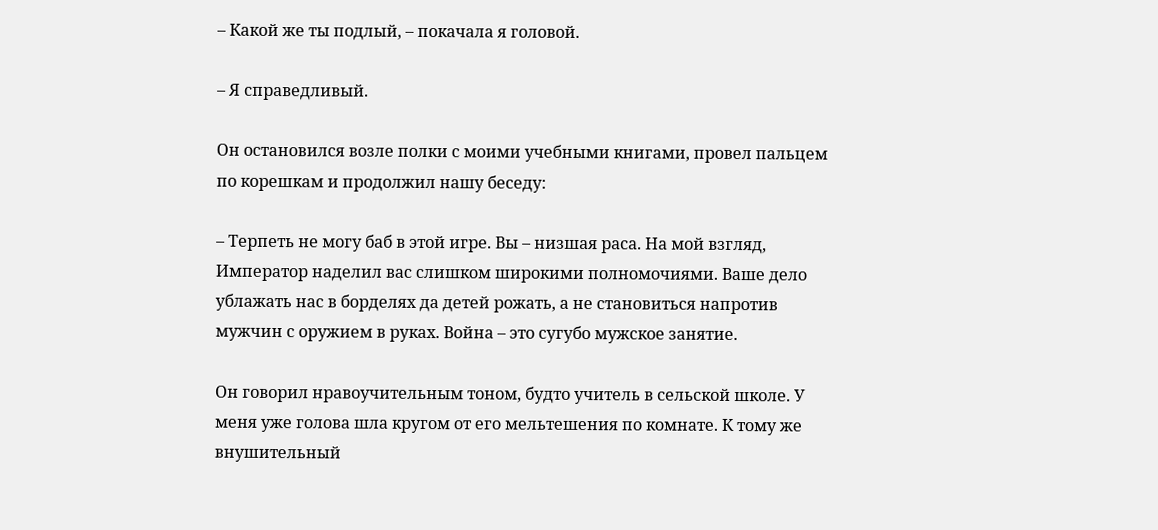– Какой же ты подлый, – покачала я головой.

– Я справедливый.

Он остановился возле полки с моими учебными книгами, провел пальцем по корешкам и продолжил нашу беседу:

– Терпеть не могу баб в этой игре. Вы – низшая раса. На мой взгляд, Император наделил вас слишком широкими полномочиями. Ваше дело ублажать нас в борделях да детей рожать, а не становиться напротив мужчин с оружием в руках. Война – это сугубо мужское занятие.

Он говорил нравоучительным тоном, будто учитель в сельской школе. У меня уже голова шла кругом от его мельтешения по комнате. К тому же внушительный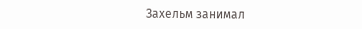Захельм занимал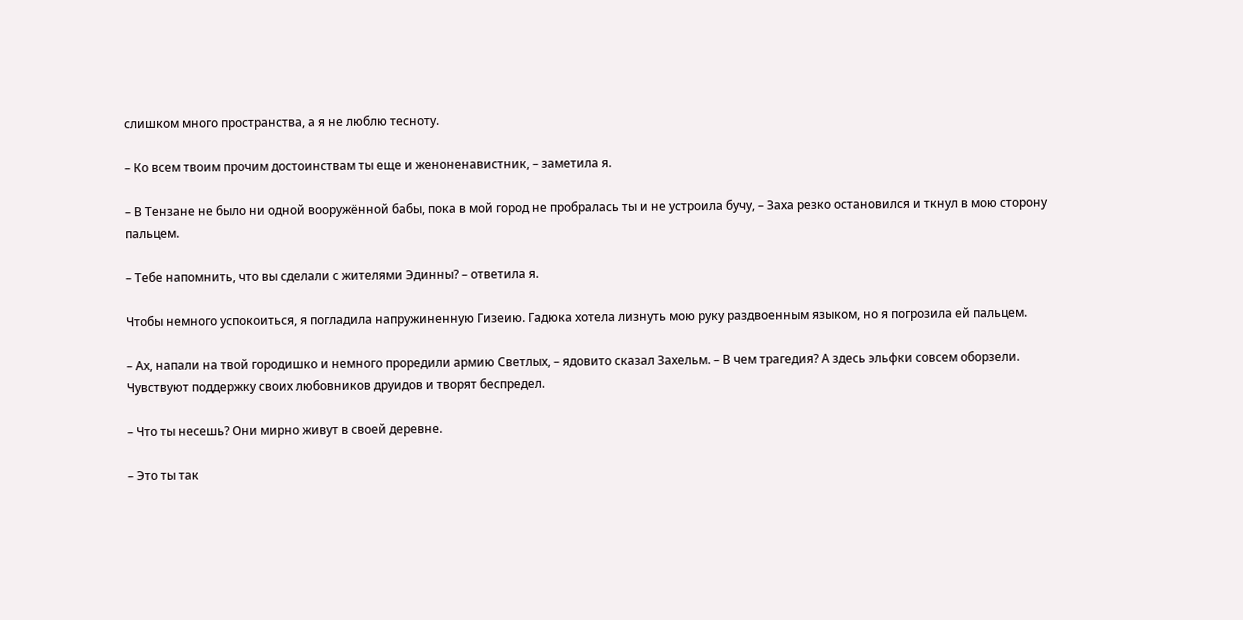слишком много пространства, а я не люблю тесноту.

– Ко всем твоим прочим достоинствам ты еще и женоненавистник, – заметила я.

– В Тензане не было ни одной вооружённой бабы, пока в мой город не пробралась ты и не устроила бучу, – Заха резко остановился и ткнул в мою сторону пальцем.

– Тебе напомнить, что вы сделали с жителями Эдинны? – ответила я.

Чтобы немного успокоиться, я погладила напружиненную Гизеию. Гадюка хотела лизнуть мою руку раздвоенным языком, но я погрозила ей пальцем.

– Ах, напали на твой городишко и немного проредили армию Светлых, – ядовито сказал Захельм. – В чем трагедия? А здесь эльфки совсем оборзели. Чувствуют поддержку своих любовников друидов и творят беспредел.

– Что ты несешь? Они мирно живут в своей деревне.

– Это ты так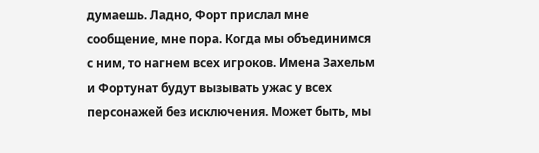думаешь. Ладно, Форт прислал мне сообщение, мне пора. Когда мы объединимся с ним, то нагнем всех игроков. Имена Захельм и Фортунат будут вызывать ужас у всех персонажей без исключения. Может быть, мы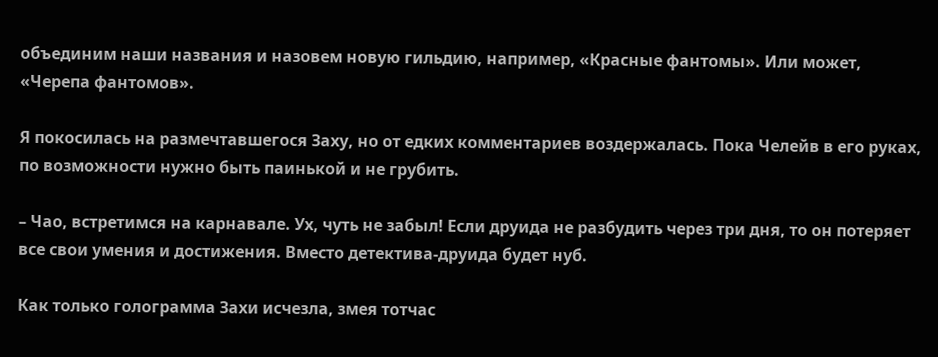объединим наши названия и назовем новую гильдию, например, «Красные фантомы». Или может, «Черепа фантомов».

Я покосилась на размечтавшегося Заху, но от едких комментариев воздержалась. Пока Челейв в его руках, по возможности нужно быть паинькой и не грубить.

– Чао, встретимся на карнавале. Ух, чуть не забыл! Если друида не разбудить через три дня, то он потеряет все свои умения и достижения. Вместо детектива-друида будет нуб.

Как только голограмма Захи исчезла, змея тотчас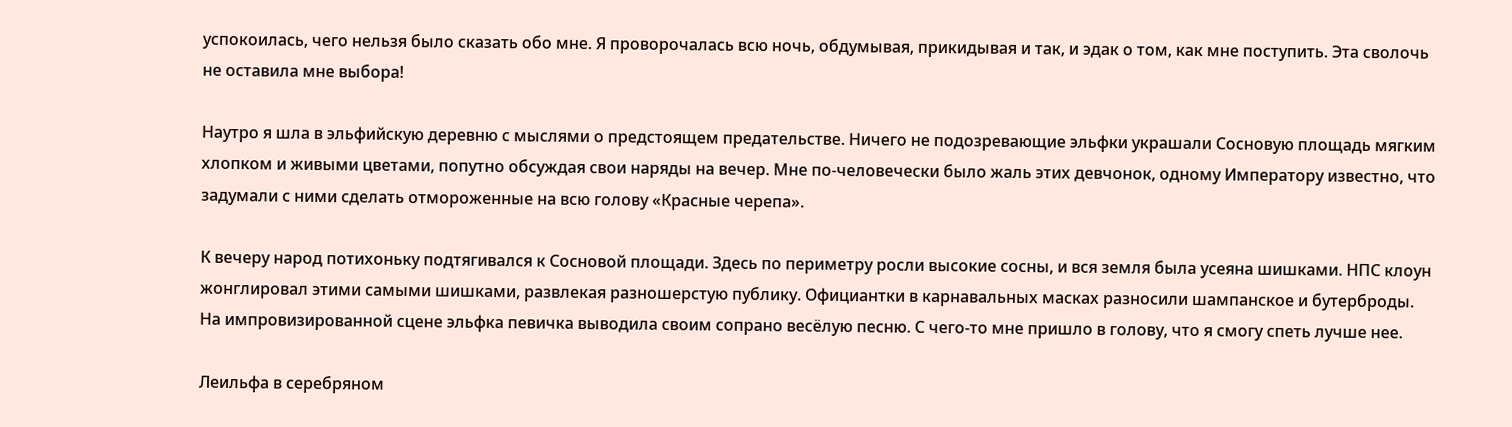успокоилась, чего нельзя было сказать обо мне. Я проворочалась всю ночь, обдумывая, прикидывая и так, и эдак о том, как мне поступить. Эта сволочь не оставила мне выбора!

Наутро я шла в эльфийскую деревню с мыслями о предстоящем предательстве. Ничего не подозревающие эльфки украшали Сосновую площадь мягким хлопком и живыми цветами, попутно обсуждая свои наряды на вечер. Мне по-человечески было жаль этих девчонок, одному Императору известно, что задумали с ними сделать отмороженные на всю голову «Красные черепа».

К вечеру народ потихоньку подтягивался к Сосновой площади. Здесь по периметру росли высокие сосны, и вся земля была усеяна шишками. НПС клоун жонглировал этими самыми шишками, развлекая разношерстую публику. Официантки в карнавальных масках разносили шампанское и бутерброды. На импровизированной сцене эльфка певичка выводила своим сопрано весёлую песню. С чего-то мне пришло в голову, что я смогу спеть лучше нее.

Леильфа в серебряном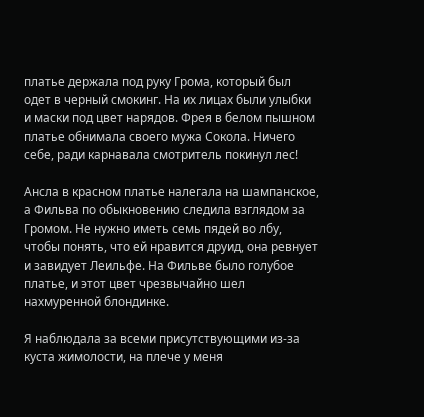платье держала под руку Грома, который был одет в черный смокинг. На их лицах были улыбки и маски под цвет нарядов. Фрея в белом пышном платье обнимала своего мужа Сокола. Ничего себе, ради карнавала смотритель покинул лес!

Ансла в красном платье налегала на шампанское, а Фильва по обыкновению следила взглядом за Громом. Не нужно иметь семь пядей во лбу, чтобы понять, что ей нравится друид, она ревнует и завидует Леильфе. На Фильве было голубое платье, и этот цвет чрезвычайно шел нахмуренной блондинке.

Я наблюдала за всеми присутствующими из-за куста жимолости, на плече у меня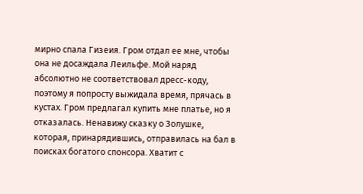мирно спала Гизеия. Гром отдал ее мне, чтобы она не досаждала Леильфе. Мой наряд абсолютно не соответствовал дресс-коду, поэтому я попросту выжидала время, прячась в кустах. Гром предлагал купить мне платье, но я отказалась. Ненавижу сказку о Золушке, которая, принарядившись, отправилась на бал в поисках богатого спонсора. Хватит с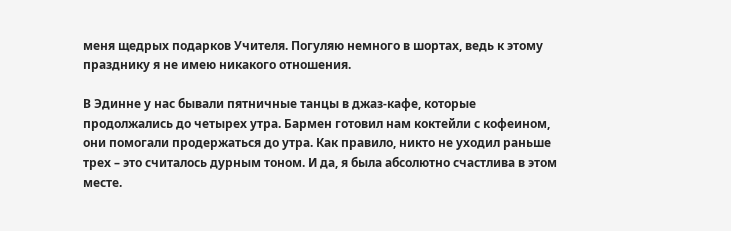меня щедрых подарков Учителя. Погуляю немного в шортах, ведь к этому празднику я не имею никакого отношения.

В Эдинне у нас бывали пятничные танцы в джаз-кафе, которые продолжались до четырех утра. Бармен готовил нам коктейли с кофеином, они помогали продержаться до утра. Как правило, никто не уходил раньше трех – это считалось дурным тоном. И да, я была абсолютно счастлива в этом месте.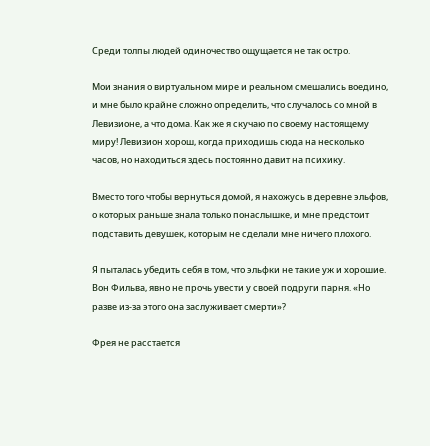Среди толпы людей одиночество ощущается не так остро.

Мои знания о виртуальном мире и реальном смешались воедино, и мне было крайне сложно определить, что случалось со мной в Левизионе, а что дома. Как же я скучаю по своему настоящему миру! Левизион хорош, когда приходишь сюда на несколько часов, но находиться здесь постоянно давит на психику.

Вместо того чтобы вернуться домой, я нахожусь в деревне эльфов, о которых раньше знала только понаслышке, и мне предстоит подставить девушек, которым не сделали мне ничего плохого.

Я пыталась убедить себя в том, что эльфки не такие уж и хорошие. Вон Фильва, явно не прочь увести у своей подруги парня. «Но разве из-за этого она заслуживает смерти»?

Фрея не расстается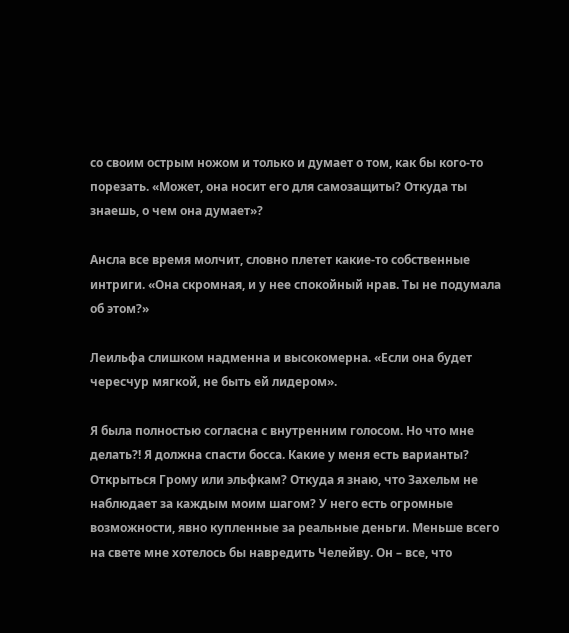со своим острым ножом и только и думает о том, как бы кого-то порезать. «Может, она носит его для самозащиты? Откуда ты знаешь, о чем она думает»?

Ансла все время молчит, словно плетет какие-то собственные интриги. «Она скромная, и у нее спокойный нрав. Ты не подумала об этом?»

Леильфа слишком надменна и высокомерна. «Если она будет чересчур мягкой, не быть ей лидером».

Я была полностью согласна с внутренним голосом. Но что мне делать?! Я должна спасти босса. Какие у меня есть варианты? Открыться Грому или эльфкам? Откуда я знаю, что Захельм не наблюдает за каждым моим шагом? У него есть огромные возможности, явно купленные за реальные деньги. Меньше всего на свете мне хотелось бы навредить Челейву. Он – все, что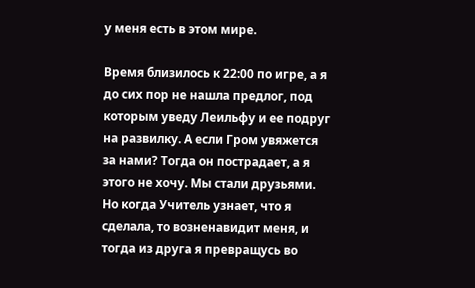у меня есть в этом мире.

Время близилось к 22:00 по игре, а я до сих пор не нашла предлог, под которым уведу Леильфу и ее подруг на развилку. А если Гром увяжется за нами? Тогда он пострадает, а я этого не хочу. Мы стали друзьями. Но когда Учитель узнает, что я сделала, то возненавидит меня, и тогда из друга я превращусь во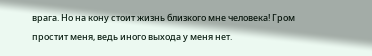врага. Но на кону стоит жизнь близкого мне человека! Гром простит меня, ведь иного выхода у меня нет.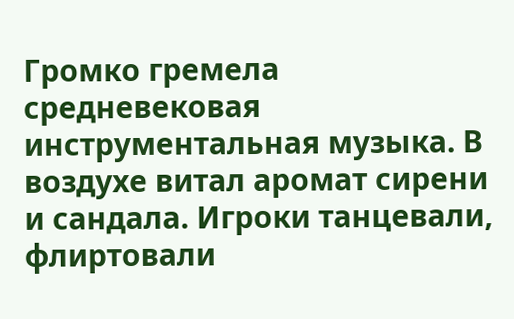Громко гремела средневековая инструментальная музыка. В воздухе витал аромат сирени и сандала. Игроки танцевали, флиртовали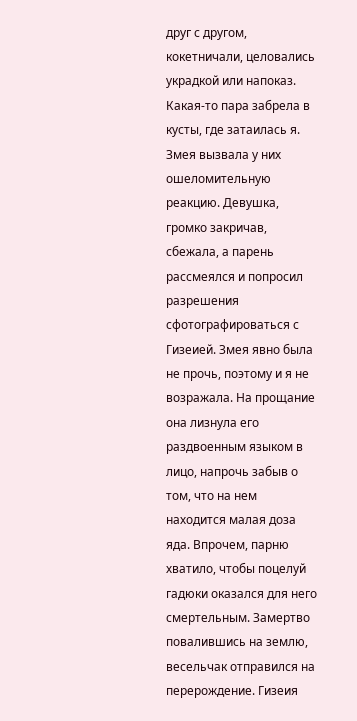друг с другом, кокетничали, целовались украдкой или напоказ. Какая-то пара забрела в кусты, где затаилась я. Змея вызвала у них ошеломительную реакцию. Девушка, громко закричав, сбежала, а парень рассмеялся и попросил разрешения сфотографироваться с Гизеией. Змея явно была не прочь, поэтому и я не возражала. На прощание она лизнула его раздвоенным языком в лицо, напрочь забыв о том, что на нем находится малая доза яда. Впрочем, парню хватило, чтобы поцелуй гадюки оказался для него смертельным. Замертво повалившись на землю, весельчак отправился на перерождение. Гизеия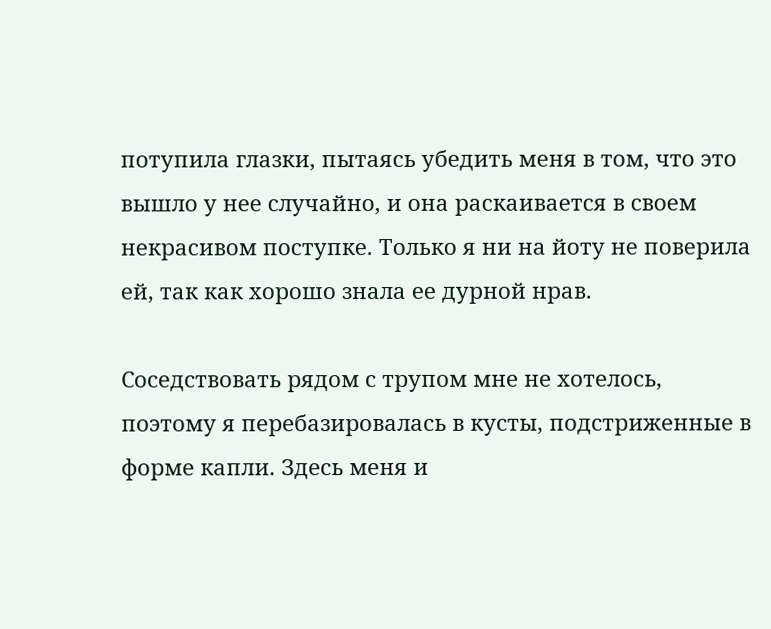потупила глазки, пытаясь убедить меня в том, что это вышло у нее случайно, и она раскаивается в своем некрасивом поступке. Только я ни на йоту не поверила ей, так как хорошо знала ее дурной нрав.

Соседствовать рядом с трупом мне не хотелось, поэтому я перебазировалась в кусты, подстриженные в форме капли. Здесь меня и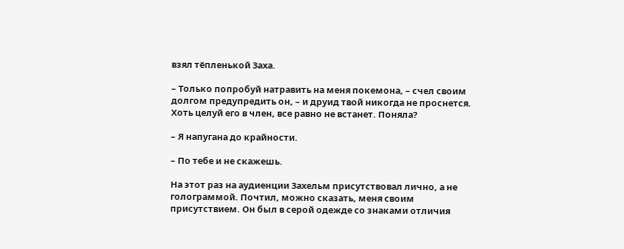взял тёпленькой Заха.

– Только попробуй натравить на меня покемона, – счел своим долгом предупредить он, – и друид твой никогда не проснется. Хоть целуй его в член, все равно не встанет. Поняла?

– Я напугана до крайности.

– По тебе и не скажешь.

На этот раз на аудиенции Захельм присутствовал лично, а не голограммой. Почтил, можно сказать, меня своим присутствием. Он был в серой одежде со знаками отличия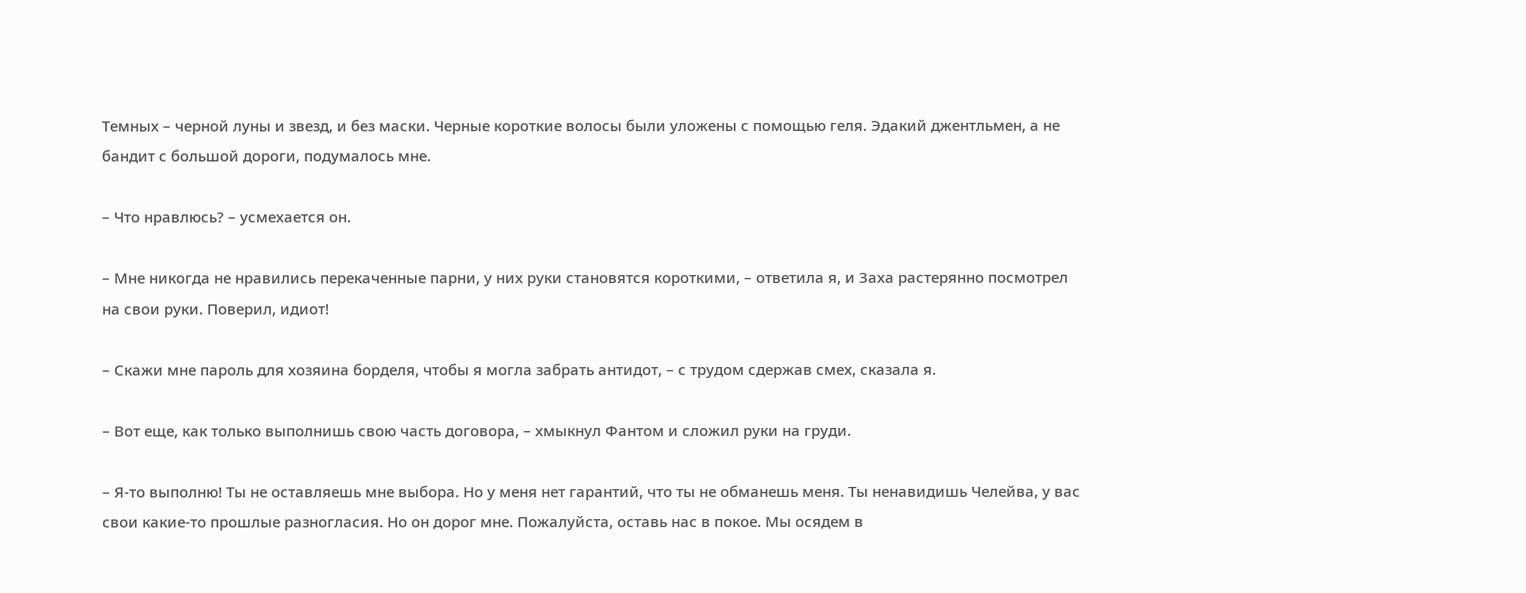Темных – черной луны и звезд, и без маски. Черные короткие волосы были уложены с помощью геля. Эдакий джентльмен, а не бандит с большой дороги, подумалось мне.

– Что нравлюсь? – усмехается он.

– Мне никогда не нравились перекаченные парни, у них руки становятся короткими, – ответила я, и Заха растерянно посмотрел на свои руки. Поверил, идиот!

– Скажи мне пароль для хозяина борделя, чтобы я могла забрать антидот, – с трудом сдержав смех, сказала я.

– Вот еще, как только выполнишь свою часть договора, – хмыкнул Фантом и сложил руки на груди.

– Я-то выполню! Ты не оставляешь мне выбора. Но у меня нет гарантий, что ты не обманешь меня. Ты ненавидишь Челейва, у вас свои какие-то прошлые разногласия. Но он дорог мне. Пожалуйста, оставь нас в покое. Мы осядем в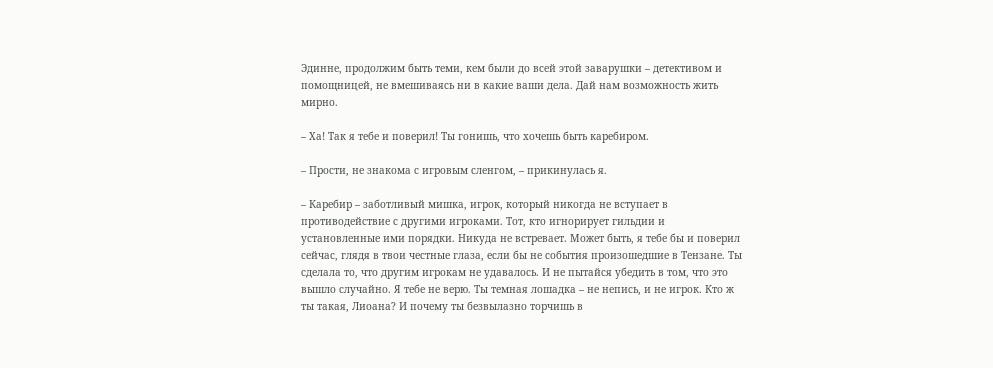Эдинне, продолжим быть теми, кем были до всей этой заварушки – детективом и помощницей, не вмешиваясь ни в какие ваши дела. Дай нам возможность жить мирно.

– Ха! Так я тебе и поверил! Ты гонишь, что хочешь быть каребиром.

– Прости, не знакома с игровым сленгом, – прикинулась я.

– Каребир – заботливый мишка, игрок, который никогда не вступает в противодействие с другими игроками. Тот, кто игнорирует гильдии и установленные ими порядки. Никуда не встревает. Может быть, я тебе бы и поверил сейчас, глядя в твои честные глаза, если бы не события произошедшие в Тензане. Ты сделала то, что другим игрокам не удавалось. И не пытайся убедить в том, что это вышло случайно. Я тебе не верю. Ты темная лошадка – не непись, и не игрок. Кто ж ты такая, Лиоана? И почему ты безвылазно торчишь в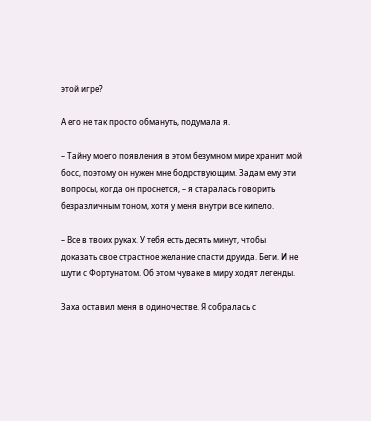этой игре?

А его не так просто обмануть, подумала я.

– Тайну моего появления в этом безумном мире хранит мой босс, поэтому он нужен мне бодрствующим. Задам ему эти вопросы, когда он проснется, – я старалась говорить безразличным тоном, хотя у меня внутри все кипело.

– Все в твоих руках. У тебя есть десять минут, чтобы доказать свое страстное желание спасти друида. Беги. И не шути с Фортунатом. Об этом чуваке в миру ходят легенды.

Заха оставил меня в одиночестве. Я собралась с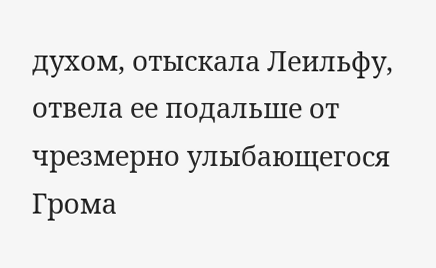духом, отыскала Леильфу, отвела ее подальше от чрезмерно улыбающегося Грома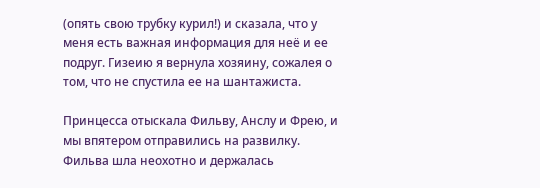(опять свою трубку курил!) и сказала, что у меня есть важная информация для неё и ее подруг. Гизеию я вернула хозяину, сожалея о том, что не спустила ее на шантажиста.

Принцесса отыскала Фильву, Анслу и Фрею, и мы впятером отправились на развилку. Фильва шла неохотно и держалась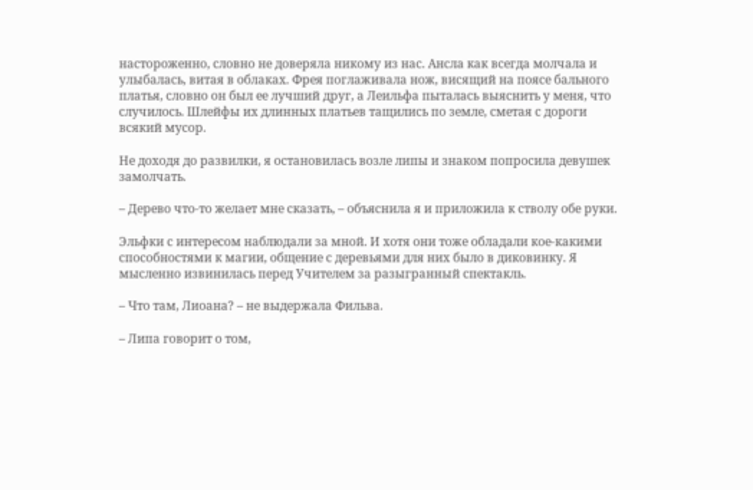настороженно, словно не доверяла никому из нас. Ансла как всегда молчала и улыбалась, витая в облаках. Фрея поглаживала нож, висящий на поясе бального платья, словно он был ее лучший друг, а Леильфа пыталась выяснить у меня, что случилось. Шлейфы их длинных платьев тащились по земле, сметая с дороги всякий мусор.

Не доходя до развилки, я остановилась возле липы и знаком попросила девушек замолчать.

– Дерево что-то желает мне сказать, – объяснила я и приложила к стволу обе руки.

Эльфки с интересом наблюдали за мной. И хотя они тоже обладали кое-какими способностями к магии, общение с деревьями для них было в диковинку. Я мысленно извинилась перед Учителем за разыгранный спектакль.

– Что там, Лиоана? – не выдержала Фильва.

– Липа говорит о том,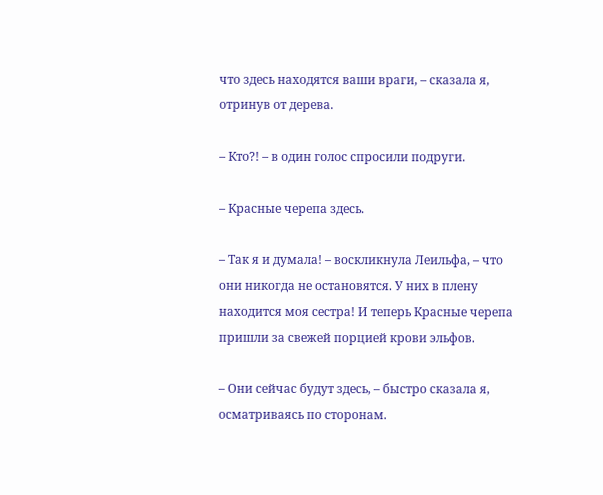что здесь находятся ваши враги, – сказала я, отринув от дерева.

– Кто?! – в один голос спросили подруги.

– Красные черепа здесь.

– Так я и думала! – воскликнула Леильфа, – что они никогда не остановятся. У них в плену находится моя сестра! И теперь Красные черепа пришли за свежей порцией крови эльфов.

– Они сейчас будут здесь, – быстро сказала я, осматриваясь по сторонам.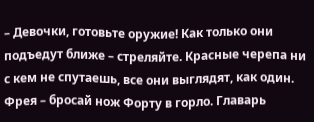– Девочки, готовьте оружие! Как только они подъедут ближе – стреляйте. Красные черепа ни с кем не спутаешь, все они выглядят, как один. Фрея – бросай нож Форту в горло. Главарь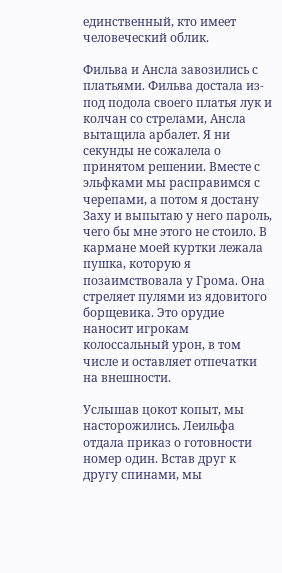единственный, кто имеет человеческий облик.

Фильва и Ансла завозились с платьями. Фильва достала из-под подола своего платья лук и колчан со стрелами, Ансла вытащила арбалет. Я ни секунды не сожалела о принятом решении. Вместе с эльфками мы расправимся с черепами, а потом я достану Заху и выпытаю у него пароль, чего бы мне этого не стоило. В кармане моей куртки лежала пушка, которую я позаимствовала у Грома. Она стреляет пулями из ядовитого борщевика. Это орудие наносит игрокам колоссальный урон, в том числе и оставляет отпечатки на внешности.

Услышав цокот копыт, мы насторожились. Леильфа отдала приказ о готовности номер один. Встав друг к другу спинами, мы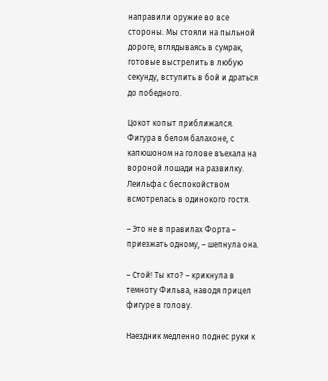направили оружие во все стороны. Мы стояли на пыльной дороге, вглядываясь в сумрак, готовые выстрелить в любую секунду, вступить в бой и драться до победного.

Цокот копыт приближался. Фигура в белом балахоне, с капюшоном на голове въехала на вороной лошади на развилку. Леильфа с беспокойством всмотрелась в одинокого гостя.

– Это не в правилах Форта – приезжать одному, – шепнула она.

– Стой! Ты кто? – крикнула в темноту Фильва, наводя прицел фигуре в голову.

Наездник медленно поднес руки к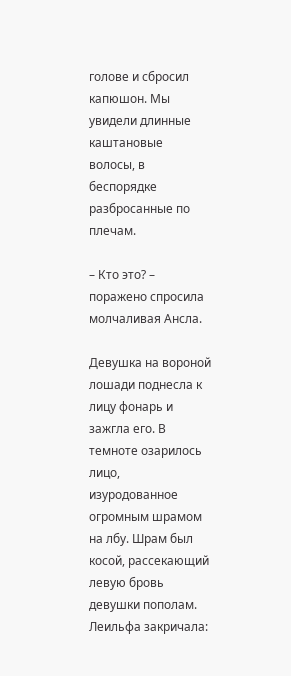голове и сбросил капюшон. Мы увидели длинные каштановые волосы, в беспорядке разбросанные по плечам.

– Кто это? – поражено спросила молчаливая Ансла.

Девушка на вороной лошади поднесла к лицу фонарь и зажгла его. В темноте озарилось лицо, изуродованное огромным шрамом на лбу. Шрам был косой, рассекающий левую бровь девушки пополам. Леильфа закричала: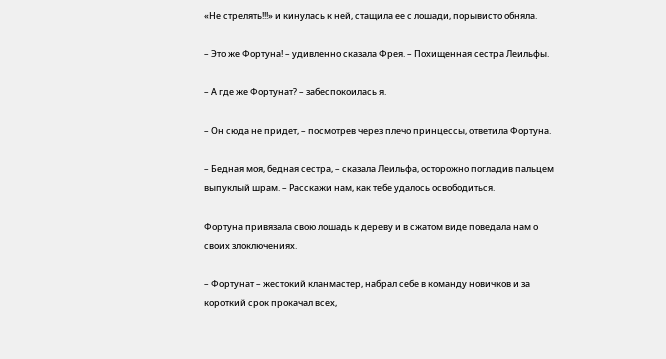«Не стрелять!!!» и кинулась к ней, стащила ее с лошади, порывисто обняла.

– Это же Фортуна! – удивленно сказала Фрея. – Похищенная сестра Леильфы.

– А где же Фортунат? – забеспокоилась я.

– Он сюда не придет, – посмотрев через плечо принцессы, ответила Фортуна.

– Бедная моя, бедная сестра, – сказала Леильфа, осторожно погладив пальцем выпуклый шрам. – Расскажи нам, как тебе удалось освободиться.

Фортуна привязала свою лошадь к дереву и в сжатом виде поведала нам о своих злоключениях.

– Фортунат – жестокий кланмастер, набрал себе в команду новичков и за короткий срок прокачал всех,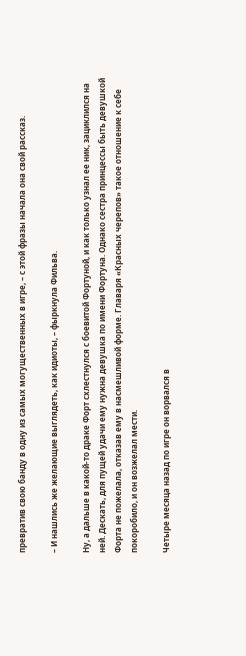превратив свою банду в одну из самых могущественных в игре, – с этой фразы начала она свой рассказ.

– И нашлись же желающие выглядеть, как идиоты, – фыркнула Фильва.

Ну, а дальше в какой-то драке Форт схлестнулся с боевитой Фортуной, и как только узнал ее ник, зациклился на ней. Дескать, для пущей удачи ему нужна девушка по имени Фортуна. Однако сестра принцессы быть девушкой Форта не пожелала, отказав ему в насмешливой форме. Главаря «Красных черепов» такое отношение к себе покоробило, и он возжелал мести.

Четыре месяца назад по игре он ворвался в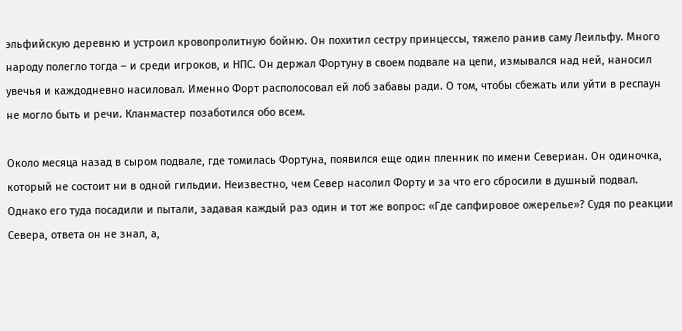эльфийскую деревню и устроил кровопролитную бойню. Он похитил сестру принцессы, тяжело ранив саму Леильфу. Много народу полегло тогда – и среди игроков, и НПС. Он держал Фортуну в своем подвале на цепи, измывался над ней, наносил увечья и каждодневно насиловал. Именно Форт располосовал ей лоб забавы ради. О том, чтобы сбежать или уйти в респаун не могло быть и речи. Кланмастер позаботился обо всем.

Около месяца назад в сыром подвале, где томилась Фортуна, появился еще один пленник по имени Севериан. Он одиночка, который не состоит ни в одной гильдии. Неизвестно, чем Север насолил Форту и за что его сбросили в душный подвал. Однако его туда посадили и пытали, задавая каждый раз один и тот же вопрос: «Где сапфировое ожерелье»? Судя по реакции Севера, ответа он не знал, а,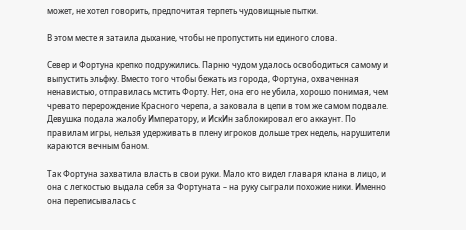может, не хотел говорить, предпочитая терпеть чудовищные пытки.

В этом месте я затаила дыхание, чтобы не пропустить ни единого слова.

Север и Фортуна крепко подружились. Парню чудом удалось освободиться самому и выпустить эльфку. Вместо того чтобы бежать из города, Фортуна, охваченная ненавистью, отправилась мстить Форту. Нет, она его не убила, хорошо понимая, чем чревато перерождение Красного черепа, а заковала в цепи в том же самом подвале. Девушка подала жалобу Императору, и ИскИн заблокировал его аккаунт. По правилам игры, нельзя удерживать в плену игроков дольше трех недель, нарушители караются вечным баном.

Так Фортуна захватила власть в свои руки. Мало кто видел главаря клана в лицо, и она с легкостью выдала себя за Фортуната – на руку сыграли похожие ники. Именно она переписывалась с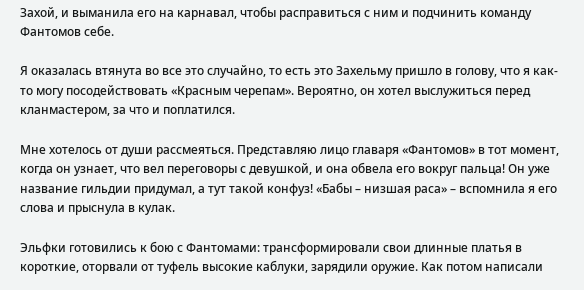Захой, и выманила его на карнавал, чтобы расправиться с ним и подчинить команду Фантомов себе.

Я оказалась втянута во все это случайно, то есть это Захельму пришло в голову, что я как-то могу посодействовать «Красным черепам». Вероятно, он хотел выслужиться перед кланмастером, за что и поплатился.

Мне хотелось от души рассмеяться. Представляю лицо главаря «Фантомов» в тот момент, когда он узнает, что вел переговоры с девушкой, и она обвела его вокруг пальца! Он уже название гильдии придумал, а тут такой конфуз! «Бабы – низшая раса» – вспомнила я его слова и прыснула в кулак.

Эльфки готовились к бою с Фантомами: трансформировали свои длинные платья в короткие, оторвали от туфель высокие каблуки, зарядили оружие. Как потом написали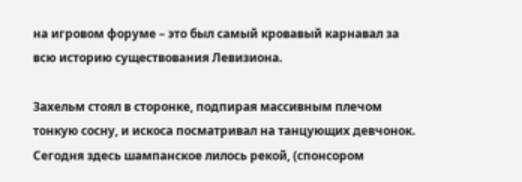на игровом форуме – это был самый кровавый карнавал за всю историю существования Левизиона.

Захельм стоял в сторонке, подпирая массивным плечом тонкую сосну, и искоса посматривал на танцующих девчонок. Сегодня здесь шампанское лилось рекой, (спонсором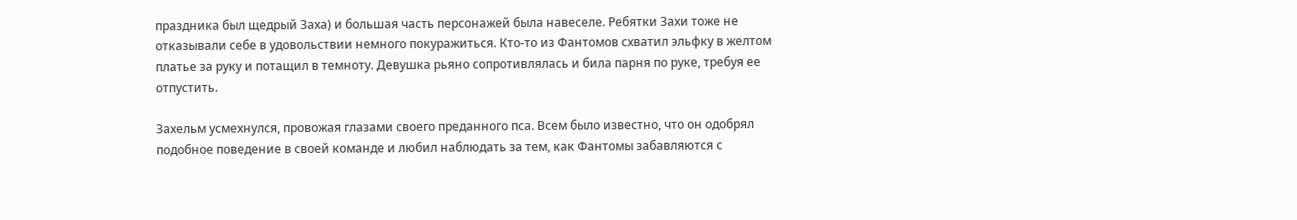праздника был щедрый Заха) и большая часть персонажей была навеселе. Ребятки Захи тоже не отказывали себе в удовольствии немного покуражиться. Кто-то из Фантомов схватил эльфку в желтом платье за руку и потащил в темноту. Девушка рьяно сопротивлялась и била парня по руке, требуя ее отпустить.

Захельм усмехнулся, провожая глазами своего преданного пса. Всем было известно, что он одобрял подобное поведение в своей команде и любил наблюдать за тем, как Фантомы забавляются с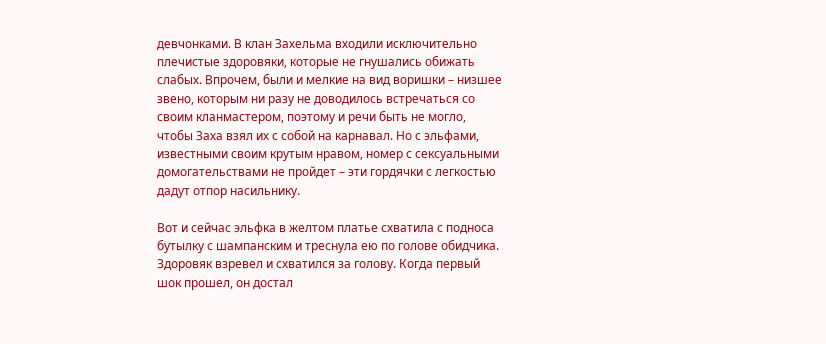девчонками. В клан Захельма входили исключительно плечистые здоровяки, которые не гнушались обижать слабых. Впрочем, были и мелкие на вид воришки – низшее звено, которым ни разу не доводилось встречаться со своим кланмастером, поэтому и речи быть не могло, чтобы Заха взял их с собой на карнавал. Но с эльфами, известными своим крутым нравом, номер с сексуальными домогательствами не пройдет – эти гордячки с легкостью дадут отпор насильнику.

Вот и сейчас эльфка в желтом платье схватила с подноса бутылку с шампанским и треснула ею по голове обидчика. Здоровяк взревел и схватился за голову. Когда первый шок прошел, он достал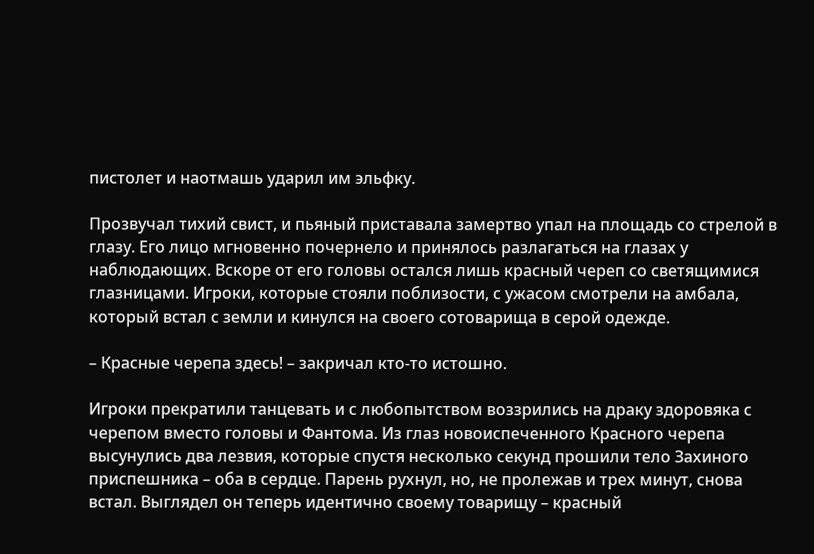пистолет и наотмашь ударил им эльфку.

Прозвучал тихий свист, и пьяный приставала замертво упал на площадь со стрелой в глазу. Его лицо мгновенно почернело и принялось разлагаться на глазах у наблюдающих. Вскоре от его головы остался лишь красный череп со светящимися глазницами. Игроки, которые стояли поблизости, с ужасом смотрели на амбала, который встал с земли и кинулся на своего сотоварища в серой одежде.

– Красные черепа здесь! – закричал кто-то истошно.

Игроки прекратили танцевать и с любопытством воззрились на драку здоровяка с черепом вместо головы и Фантома. Из глаз новоиспеченного Красного черепа высунулись два лезвия, которые спустя несколько секунд прошили тело Захиного приспешника – оба в сердце. Парень рухнул, но, не пролежав и трех минут, снова встал. Выглядел он теперь идентично своему товарищу – красный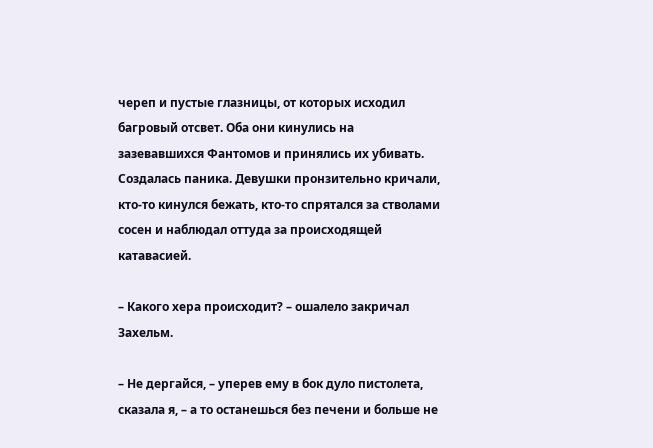череп и пустые глазницы, от которых исходил багровый отсвет. Оба они кинулись на зазевавшихся Фантомов и принялись их убивать. Создалась паника. Девушки пронзительно кричали, кто-то кинулся бежать, кто-то спрятался за стволами сосен и наблюдал оттуда за происходящей катавасией.

– Какого хера происходит? – ошалело закричал Захельм.

– Не дергайся, – уперев ему в бок дуло пистолета, сказала я, – а то останешься без печени и больше не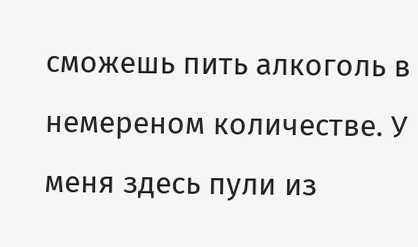сможешь пить алкоголь в немереном количестве. У меня здесь пули из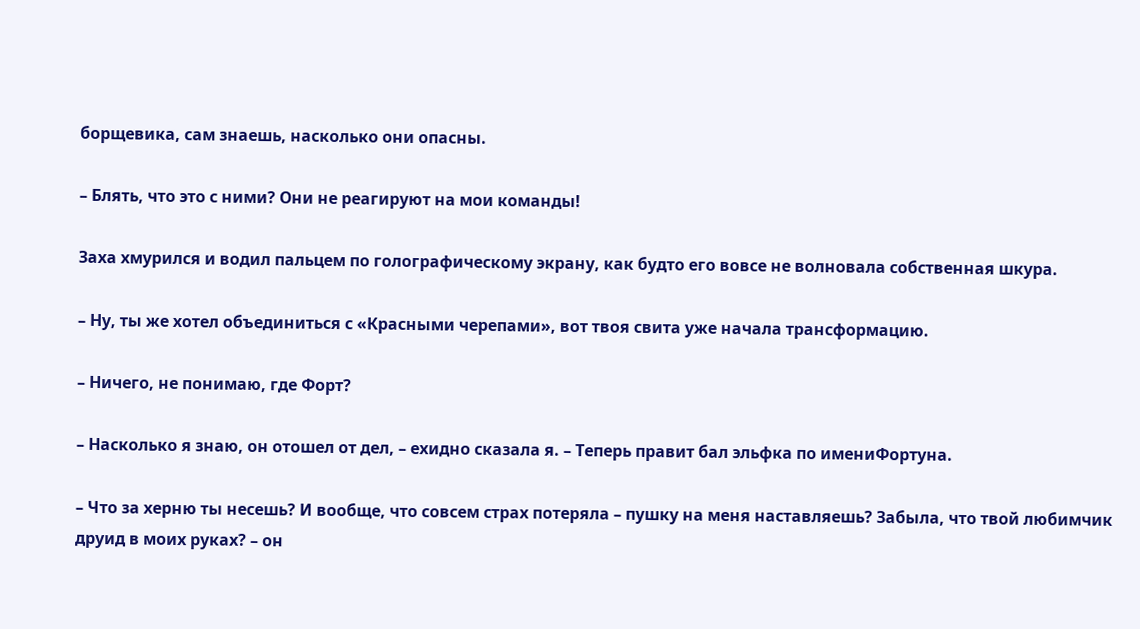борщевика, сам знаешь, насколько они опасны.

– Блять, что это с ними? Они не реагируют на мои команды!

Заха хмурился и водил пальцем по голографическому экрану, как будто его вовсе не волновала собственная шкура.

– Ну, ты же хотел объединиться с «Красными черепами», вот твоя свита уже начала трансформацию.

– Ничего, не понимаю, где Форт?

– Насколько я знаю, он отошел от дел, – ехидно сказала я. – Теперь правит бал эльфка по имениФортуна.

– Что за херню ты несешь? И вообще, что совсем страх потеряла – пушку на меня наставляешь? Забыла, что твой любимчик друид в моих руках? – он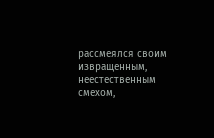рассмеялся своим извращенным, неестественным смехом,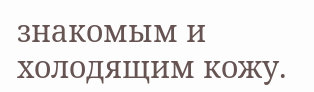знакомым и холодящим кожу.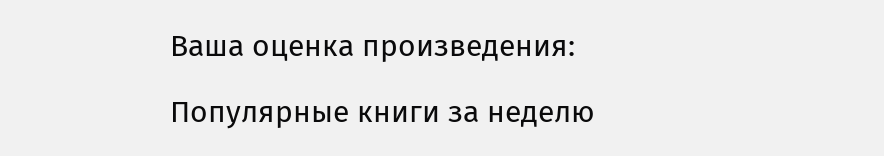Ваша оценка произведения:

Популярные книги за неделю